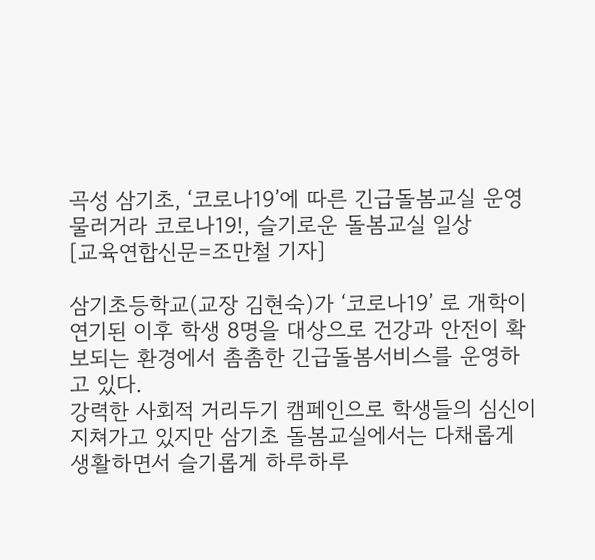곡성 삼기초, ‘코로나19’에 따른 긴급돌봄교실 운영
물러거라 코로나19!, 슬기로운 돌봄교실 일상
[교육연합신문=조만철 기자]

삼기초등학교(교장 김현숙)가 ‘코로나19’ 로 개학이 연기된 이후 학생 8명을 대상으로 건강과 안전이 확보되는 환경에서 촘촘한 긴급돌봄서비스를 운영하고 있다.
강력한 사회적 거리두기 캠페인으로 학생들의 심신이 지쳐가고 있지만 삼기초 돌봄교실에서는 다채롭게 생활하면서 슬기롭게 하루하루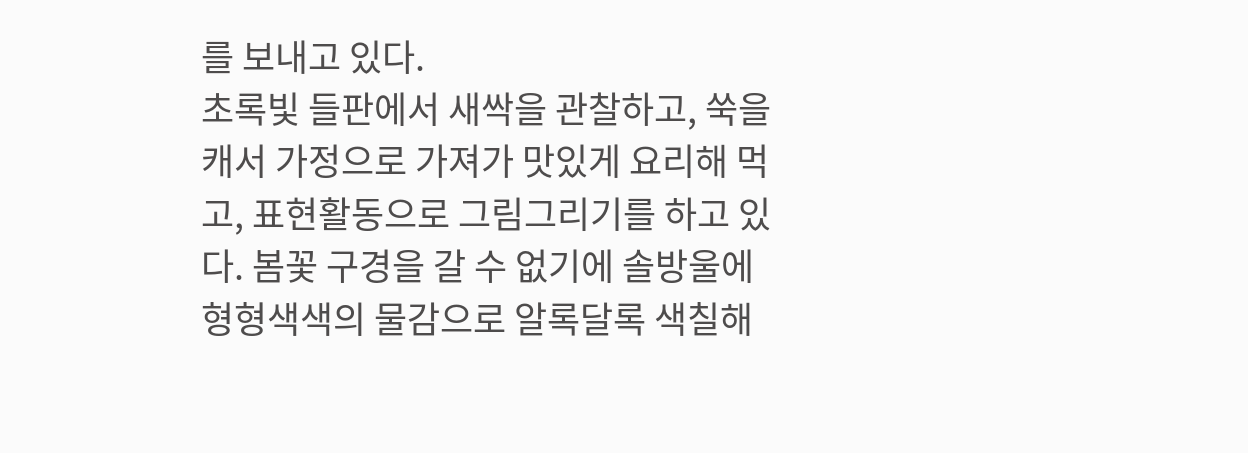를 보내고 있다.
초록빛 들판에서 새싹을 관찰하고, 쑥을 캐서 가정으로 가져가 맛있게 요리해 먹고, 표현활동으로 그림그리기를 하고 있다. 봄꽃 구경을 갈 수 없기에 솔방울에 형형색색의 물감으로 알록달록 색칠해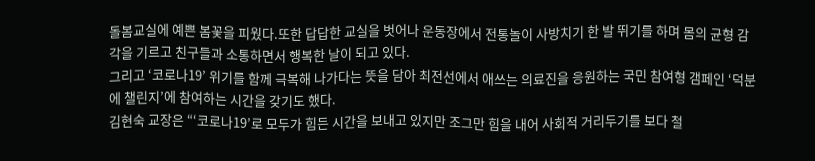돌봄교실에 예쁜 봄꽃을 피웠다.또한 답답한 교실을 벗어나 운동장에서 전통놀이 사방치기 한 발 뛰기를 하며 몸의 균형 감각을 기르고 친구들과 소통하면서 행복한 날이 되고 있다.
그리고 ‘코로나19’ 위기를 함께 극복해 나가다는 뜻을 담아 최전선에서 애쓰는 의료진을 응원하는 국민 참여형 갬페인 ‘덕분에 챌린지’에 참여하는 시간을 갖기도 했다.
김현숙 교장은 “‘코로나19’로 모두가 힘든 시간을 보내고 있지만 조그만 힘을 내어 사회적 거리두기를 보다 철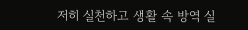저히 실천하고 생활 속 방역 실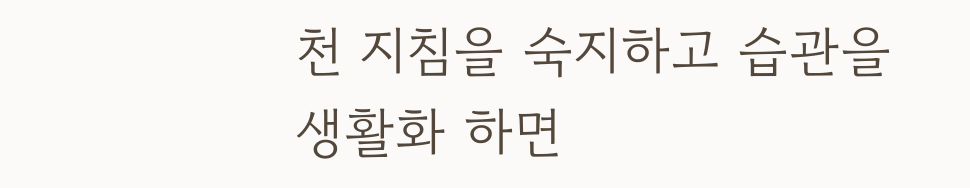천 지침을 숙지하고 습관을 생활화 하면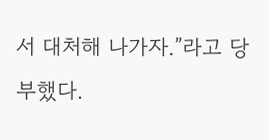서 대처해 나가자.”라고 당부했다.